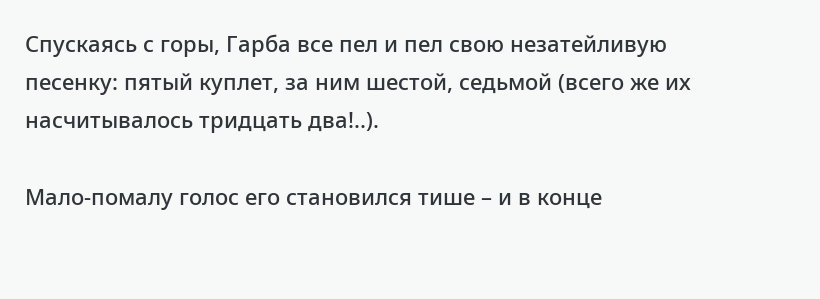Спускаясь с горы, Гарба все пел и пел свою незатейливую песенку: пятый куплет, за ним шестой, седьмой (всего же их насчитывалось тридцать два!..).

Мало-помалу голос его становился тише – и в конце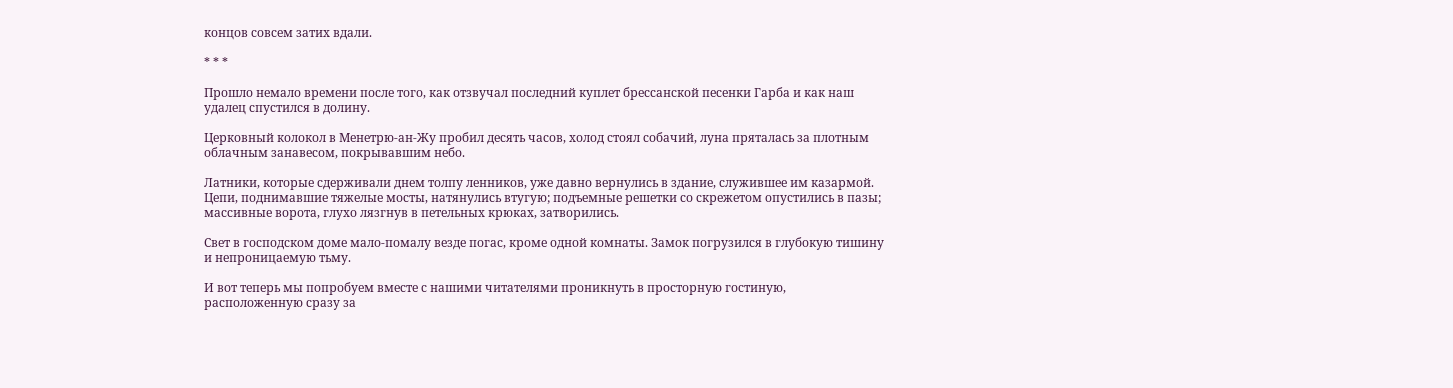концов совсем затих вдали.

* * *

Прошло немало времени после того, как отзвучал последний куплет брессанской песенки Гарба и как наш удалец спустился в долину.

Церковный колокол в Менетрю-ан-Жу пробил десять часов, холод стоял собачий, луна пряталась за плотным облачным занавесом, покрывавшим небо.

Латники, которые сдерживали днем толпу ленников, уже давно вернулись в здание, служившее им казармой. Цепи, поднимавшие тяжелые мосты, натянулись втугую; подъемные решетки со скрежетом опустились в пазы; массивные ворота, глухо лязгнув в петельных крюках, затворились.

Свет в господском доме мало-помалу везде погас, кроме одной комнаты. Замок погрузился в глубокую тишину и непроницаемую тьму.

И вот теперь мы попробуем вместе с нашими читателями проникнуть в просторную гостиную, расположенную сразу за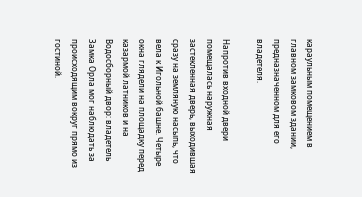караульным помещением в главном замковом здании, предназначенном для его владетеля.

Напротив входной двери помещалась наружная застекленная дверь, выходившая сразу на земляную насыпь, что вела к Игольной башне. Четыре окна глядели на площадку перед казармой латников и на Водосборный двор: владетель Замка Орла мог наблюдать за происходящим вокруг прямо из гостиной.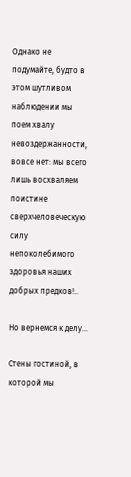Однако не подумайте, будто в этом шутливом наблюдении мы поем хвалу невоздержанности, вовсе нет: мы всего лишь восхваляем поистине сверхчеловеческую силу непоколебимого здоровья наших добрых предков!..

Но вернемся к делу…

Стены гостиной, в которой мы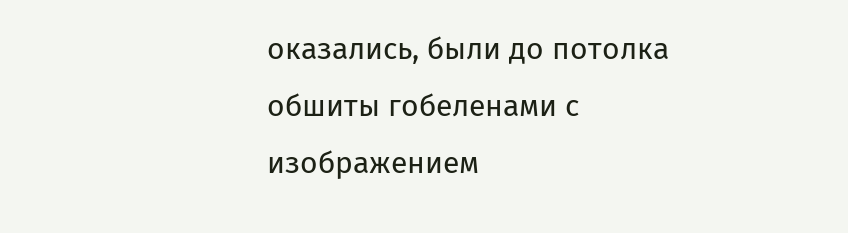оказались, были до потолка обшиты гобеленами с изображением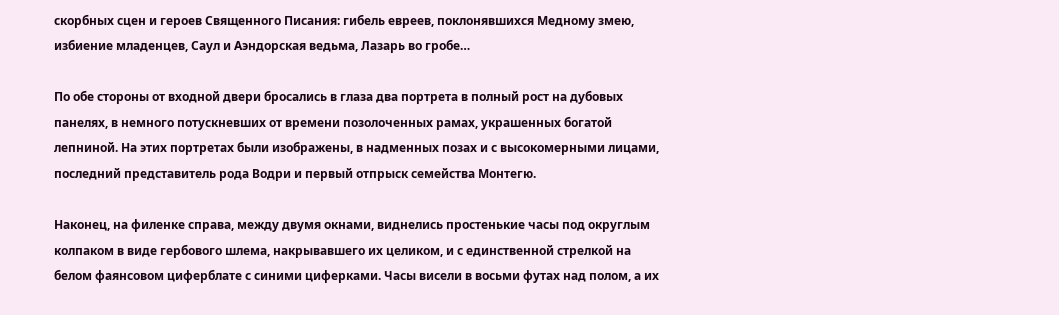скорбных сцен и героев Священного Писания: гибель евреев, поклонявшихся Медному змею, избиение младенцев, Саул и Аэндорская ведьма, Лазарь во гробе…

По обе стороны от входной двери бросались в глаза два портрета в полный рост на дубовых панелях, в немного потускневших от времени позолоченных рамах, украшенных богатой лепниной. На этих портретах были изображены, в надменных позах и с высокомерными лицами, последний представитель рода Водри и первый отпрыск семейства Монтегю.

Наконец, на филенке справа, между двумя окнами, виднелись простенькие часы под округлым колпаком в виде гербового шлема, накрывавшего их целиком, и с единственной стрелкой на белом фаянсовом циферблате с синими циферками. Часы висели в восьми футах над полом, а их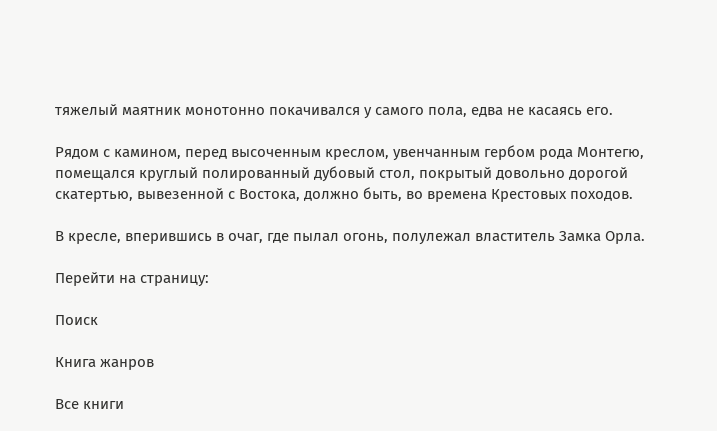тяжелый маятник монотонно покачивался у самого пола, едва не касаясь его.

Рядом с камином, перед высоченным креслом, увенчанным гербом рода Монтегю, помещался круглый полированный дубовый стол, покрытый довольно дорогой скатертью, вывезенной с Востока, должно быть, во времена Крестовых походов.

В кресле, вперившись в очаг, где пылал огонь, полулежал властитель Замка Орла.

Перейти на страницу:

Поиск

Книга жанров

Все книги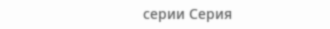серии Серия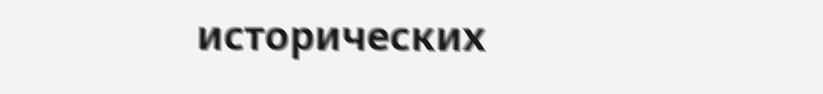исторических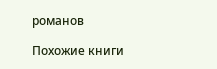романов

Похожие книги